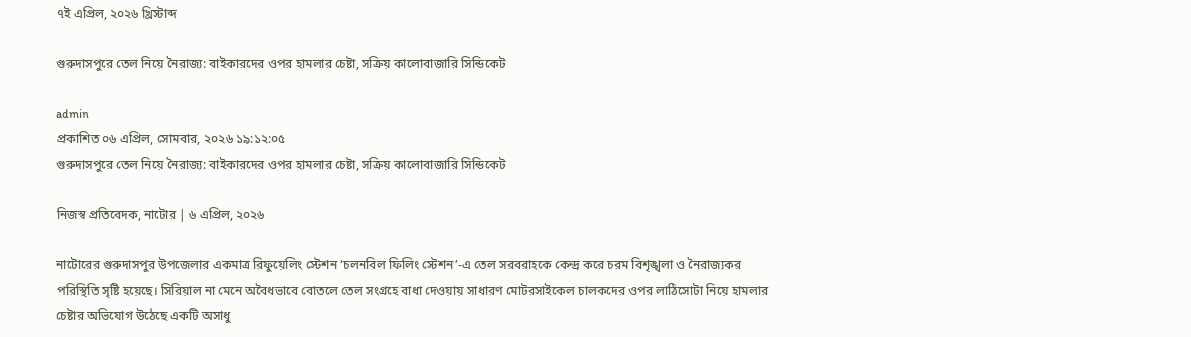৭ই এপ্রিল, ২০২৬ খ্রিস্টাব্দ

গুরুদাসপুরে তেল নিয়ে নৈরাজ্য: বাইকারদের ওপর হামলার চেষ্টা, সক্রিয় কালোবাজারি সিন্ডিকেট

admin
প্রকাশিত ০৬ এপ্রিল, সোমবার, ২০২৬ ১৯:১২:০৫
গুরুদাসপুরে তেল নিয়ে নৈরাজ্য: বাইকারদের ওপর হামলার চেষ্টা, সক্রিয় কালোবাজারি সিন্ডিকেট

নিজস্ব প্রতিবেদক, নাটোর | ৬ এপ্রিল, ২০২৬

নাটোরের গুরুদাসপুর উপজেলার একমাত্র রিফুয়েলিং স্টেশন ‘চলনবিল ফিলিং স্টেশন’-এ তেল সরবরাহকে কেন্দ্র করে চরম বিশৃঙ্খলা ও নৈরাজ্যকর পরিস্থিতি সৃষ্টি হয়েছে। সিরিয়াল না মেনে অবৈধভাবে বোতলে তেল সংগ্রহে বাধা দেওয়ায় সাধারণ মোটরসাইকেল চালকদের ওপর লাঠিসোটা নিয়ে হামলার চেষ্টার অভিযোগ উঠেছে একটি অসাধু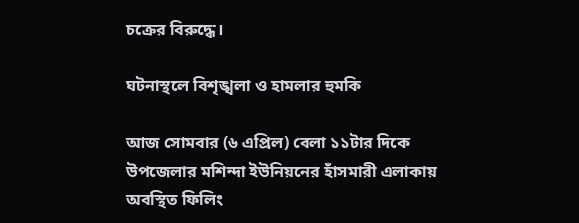চক্রের বিরুদ্ধে।

ঘটনাস্থলে বিশৃঙ্খলা ও হামলার হুমকি

আজ সোমবার (৬ এপ্রিল) বেলা ১১টার দিকে উপজেলার মশিন্দা ইউনিয়নের হাঁসমারী এলাকায় অবস্থিত ফিলিং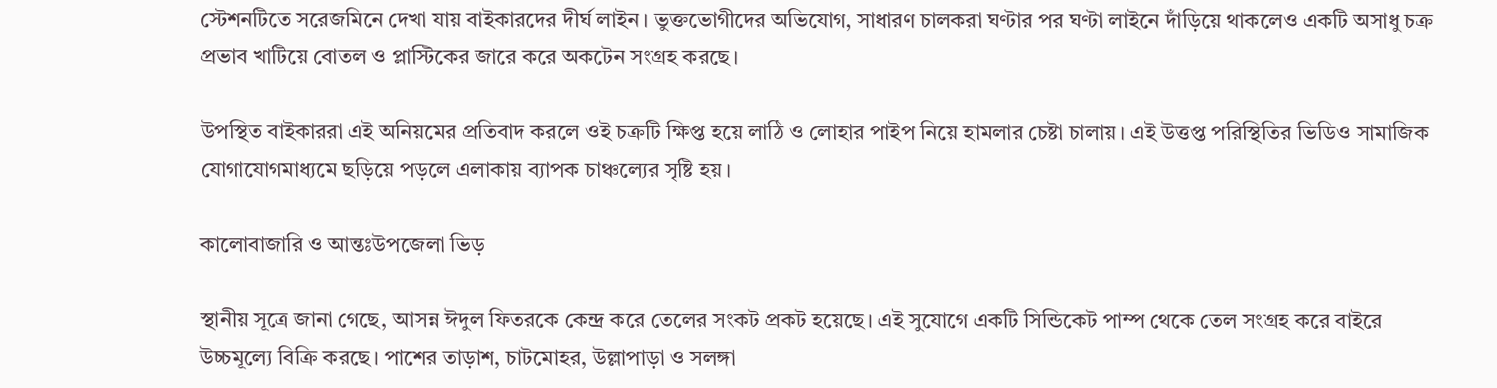স্টেশনটিতে সরেজমিনে দেখা যায় বাইকারদের দীর্ঘ লাইন। ভুক্তভোগীদের অভিযোগ, সাধারণ চালকরা ঘণ্টার পর ঘণ্টা লাইনে দাঁড়িয়ে থাকলেও একটি অসাধু চক্র প্রভাব খাটিয়ে বোতল ও প্লাস্টিকের জারে করে অকটেন সংগ্রহ করছে।

উপস্থিত বাইকাররা এই অনিয়মের প্রতিবাদ করলে ওই চক্রটি ক্ষিপ্ত হয়ে লাঠি ও লোহার পাইপ নিয়ে হামলার চেষ্টা চালায়। এই উত্তপ্ত পরিস্থিতির ভিডিও সামাজিক যোগাযোগমাধ্যমে ছড়িয়ে পড়লে এলাকায় ব্যাপক চাঞ্চল্যের সৃষ্টি হয়।

কালোবাজারি ও আন্তঃউপজেলা ভিড়

স্থানীয় সূত্রে জানা গেছে, আসন্ন ঈদুল ফিতরকে কেন্দ্র করে তেলের সংকট প্রকট হয়েছে। এই সুযোগে একটি সিন্ডিকেট পাম্প থেকে তেল সংগ্রহ করে বাইরে উচ্চমূল্যে বিক্রি করছে। পাশের তাড়াশ, চাটমোহর, উল্লাপাড়া ও সলঙ্গা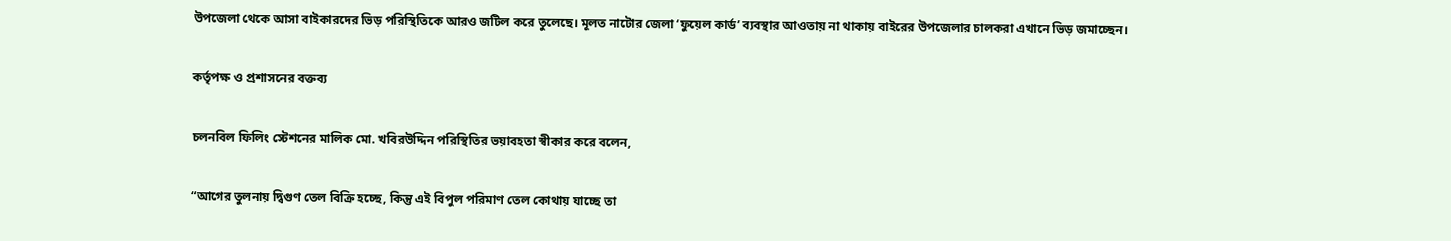উপজেলা থেকে আসা বাইকারদের ভিড় পরিস্থিতিকে আরও জটিল করে তুলেছে। মূলত নাটোর জেলা ‘ফুয়েল কার্ড’ ব্যবস্থার আওতায় না থাকায় বাইরের উপজেলার চালকরা এখানে ভিড় জমাচ্ছেন।

কর্তৃপক্ষ ও প্রশাসনের বক্তব্য

চলনবিল ফিলিং স্টেশনের মালিক মো. খবিরউদ্দিন পরিস্থিতির ভয়াবহতা স্বীকার করে বলেন,

“আগের তুলনায় দ্বিগুণ তেল বিক্রি হচ্ছে, কিন্তু এই বিপুল পরিমাণ তেল কোথায় যাচ্ছে তা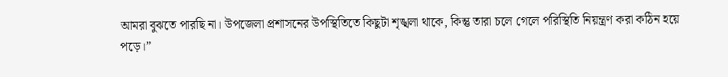আমরা বুঝতে পারছি না। উপজেলা প্রশাসনের উপস্থিতিতে কিছুটা শৃঙ্খলা থাকে, কিন্তু তারা চলে গেলে পরিস্থিতি নিয়ন্ত্রণ করা কঠিন হয়ে পড়ে।”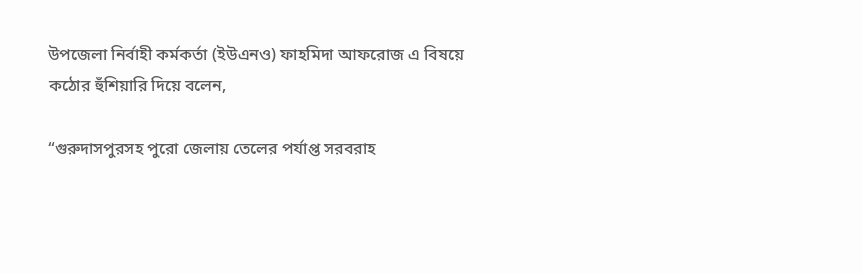উপজেলা নির্বাহী কর্মকর্তা (ইউএনও) ফাহমিদা আফরোজ এ বিষয়ে কঠোর হুঁশিয়ারি দিয়ে বলেন,

“গুরুদাসপুরসহ পুরো জেলায় তেলের পর্যাপ্ত সরবরাহ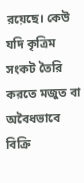রয়েছে। কেউ যদি কৃত্রিম সংকট তৈরি করতে মজুত বা অবৈধভাবে বিক্রি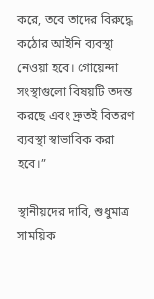করে, তবে তাদের বিরুদ্ধে কঠোর আইনি ব্যবস্থা নেওয়া হবে। গোয়েন্দা সংস্থাগুলো বিষয়টি তদন্ত করছে এবং দ্রুতই বিতরণ ব্যবস্থা স্বাভাবিক করা হবে।”

স্থানীয়দের দাবি, শুধুমাত্র সাময়িক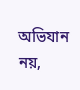অভিযান নয়,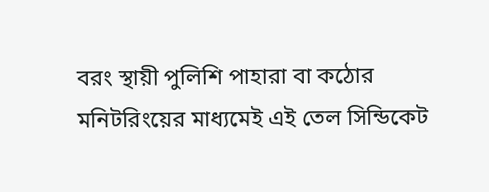বরং স্থায়ী পুলিশি পাহারা বা কঠোর মনিটরিংয়ের মাধ্যমেই এই তেল সিন্ডিকেট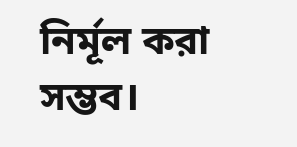নির্মূল করা সম্ভব।